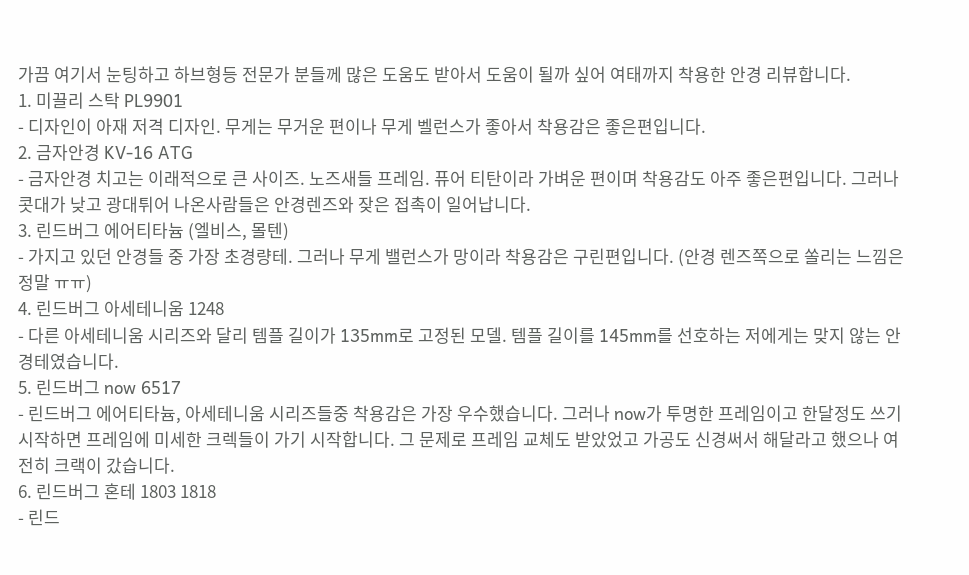가끔 여기서 눈팅하고 하브형등 전문가 분들께 많은 도움도 받아서 도움이 될까 싶어 여태까지 착용한 안경 리뷰합니다.
1. 미끌리 스탁 PL9901
- 디자인이 아재 저격 디자인. 무게는 무거운 편이나 무게 벨런스가 좋아서 착용감은 좋은편입니다.
2. 금자안경 KV-16 ATG
- 금자안경 치고는 이래적으로 큰 사이즈. 노즈새들 프레임. 퓨어 티탄이라 가벼운 편이며 착용감도 아주 좋은편입니다. 그러나 콧대가 낮고 광대튀어 나온사람들은 안경렌즈와 잦은 접촉이 일어납니다.
3. 린드버그 에어티타늄 (엘비스, 몰텐)
- 가지고 있던 안경들 중 가장 초경량테. 그러나 무게 밸런스가 망이라 착용감은 구린편입니다. (안경 렌즈쪽으로 쏠리는 느낌은 정말 ㅠㅠ)
4. 린드버그 아세테니움 1248
- 다른 아세테니움 시리즈와 달리 템플 길이가 135mm로 고정된 모델. 템플 길이를 145mm를 선호하는 저에게는 맞지 않는 안경테였습니다.
5. 린드버그 now 6517
- 린드버그 에어티타늄, 아세테니움 시리즈들중 착용감은 가장 우수했습니다. 그러나 now가 투명한 프레임이고 한달정도 쓰기 시작하면 프레임에 미세한 크렉들이 가기 시작합니다. 그 문제로 프레임 교체도 받았었고 가공도 신경써서 해달라고 했으나 여전히 크랙이 갔습니다.
6. 린드버그 혼테 1803 1818
- 린드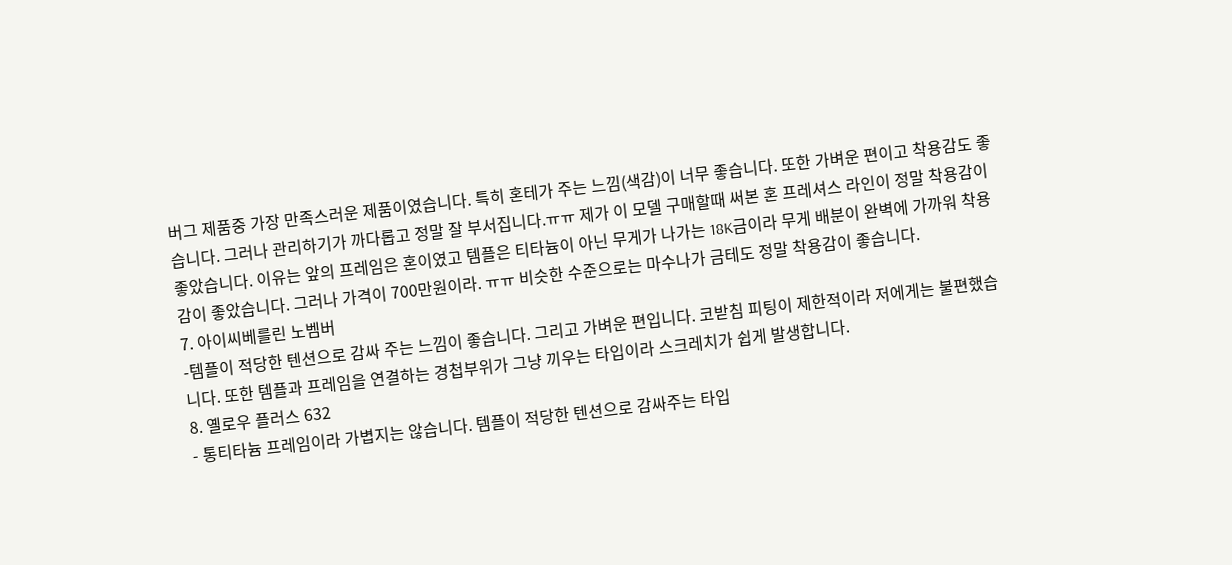버그 제품중 가장 만족스러운 제품이였습니다. 특히 혼테가 주는 느낌(색감)이 너무 좋습니다. 또한 가벼운 편이고 착용감도 좋습니다. 그러나 관리하기가 까다롭고 정말 잘 부서집니다.ㅠㅠ 제가 이 모델 구매할때 써본 혼 프레셔스 라인이 정말 착용감이 좋았습니다. 이유는 앞의 프레임은 혼이였고 템플은 티타늄이 아닌 무게가 나가는 18K금이라 무게 배분이 완벽에 가까워 착용감이 좋았습니다. 그러나 가격이 700만원이라. ㅠㅠ 비슷한 수준으로는 마수나가 금테도 정말 착용감이 좋습니다.
7. 아이씨베를린 노벰버
-템플이 적당한 텐션으로 감싸 주는 느낌이 좋습니다. 그리고 가벼운 편입니다. 코받침 피팅이 제한적이라 저에게는 불편했습니다. 또한 템플과 프레임을 연결하는 경첩부위가 그냥 끼우는 타입이라 스크레치가 쉽게 발생합니다.
8. 옐로우 플러스 632
- 통티타늄 프레임이라 가볍지는 않습니다. 템플이 적당한 텐션으로 감싸주는 타입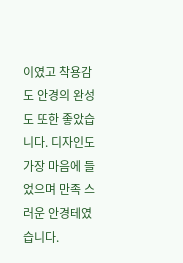이였고 착용감도 안경의 완성도 또한 좋았습니다. 디자인도 가장 마음에 들었으며 만족 스러운 안경테였습니다.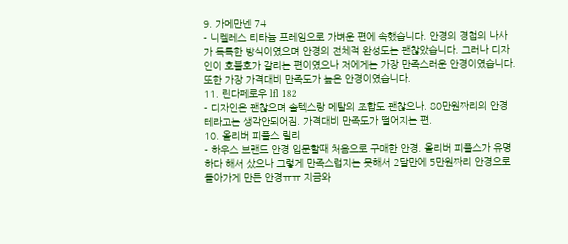9. 가메만넨 74
- 니켈레스 티타늄 프레임으로 가벼운 편에 속했습니다. 안경의 경첩의 나사가 독특한 방식이였으며 안경의 전체적 완성도는 괜찮았습니다. 그러나 디자인이 호불호가 갈리는 편이였으나 저에게는 가장 만족스러운 안경이였습니다. 또한 가장 가격대비 만족도가 높은 안경이였습니다.
11. 린다페로우 lfl 182
- 디자인은 괜찮으며 솔텍스랑 메탈의 조합도 괜찮으나. 80만원짜리의 안경테라고는 생각안되어짐. 가격대비 만족도가 떨어지는 편.
10. 올리버 피플스 릴리
- 하우스 브랜드 안경 입문할때 처음으로 구매한 안경. 올리버 피플스가 유명하다 해서 샀으나 그렇게 만족스럽지는 못해서 2달만에 5만원짜리 안경으로 돌아가게 만든 안경ㅠㅠ 지금와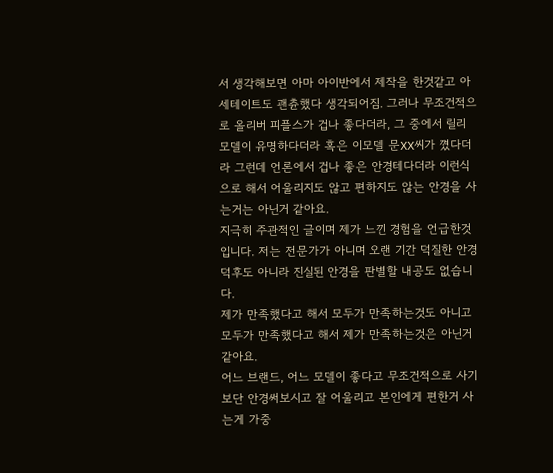서 생각해보면 아마 아이반에서 제작을 한것같고 아세테이트도 괜츈했다 생각되어짐. 그러나 무조건적으로 올리버 피플스가 겁나 좋다더라, 그 중에서 릴리 모델이 유명하다더라 혹은 이모델 문XX씨가 꼈다더라 그런데 언론에서 겁나 좋은 안경테다더라 이런식으로 해서 어울리지도 않고 편하지도 않는 안경을 사는거는 아닌거 같아요.
지극히 주관적인 글이며 제가 느낀 경험을 언급한것 입니다. 저는 전문가가 아니며 오랜 기간 덕질한 안경 덕후도 아니라 진실된 안경을 판별할 내공도 없습니다.
제가 만족했다고 해서 모두가 만족하는것도 아니고 모두가 만족했다고 해서 제가 만족하는것은 아닌거 같아요.
어느 브랜드, 어느 모델이 좋다고 무조건적으로 사기보단 안경써보시고 잘 어울리고 본인에게 편한거 사는게 가중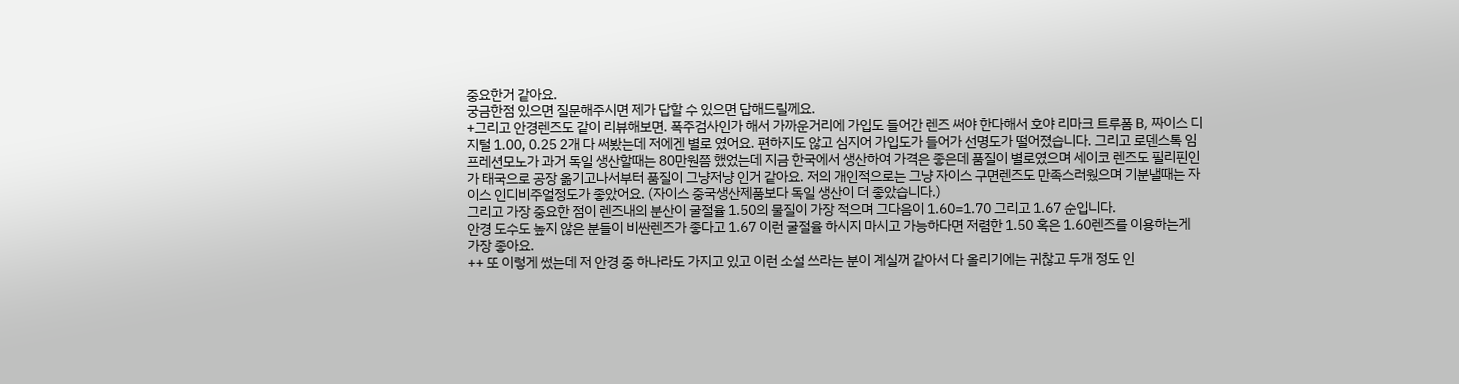중요한거 같아요.
궁금한점 있으면 질문해주시면 제가 답할 수 있으면 답해드릴께요.
+그리고 안경렌즈도 같이 리뷰해보면. 폭주검사인가 해서 가까운거리에 가입도 들어간 렌즈 써야 한다해서 호야 리마크 트루폼 B, 짜이스 디지털 1.00, 0.25 2개 다 써봤는데 저에겐 별로 였어요. 편하지도 않고 심지어 가입도가 들어가 선명도가 떨어졌습니다. 그리고 로덴스톡 임프레션모노가 과거 독일 생산할때는 80만원쯤 했었는데 지금 한국에서 생산하여 가격은 좋은데 품질이 별로였으며 세이코 렌즈도 필리핀인가 태국으로 공장 옮기고나서부터 품질이 그냥저냥 인거 같아요. 저의 개인적으로는 그냥 자이스 구면렌즈도 만족스러웠으며 기분낼때는 자이스 인디비주얼정도가 좋았어요. (자이스 중국생산제품보다 독일 생산이 더 좋았습니다.)
그리고 가장 중요한 점이 렌즈내의 분산이 굴절율 1.50의 물질이 가장 적으며 그다음이 1.60=1.70 그리고 1.67 순입니다.
안경 도수도 높지 않은 분들이 비싼렌즈가 좋다고 1.67 이런 굴절율 하시지 마시고 가능하다면 저렴한 1.50 혹은 1.60렌즈를 이용하는게 가장 좋아요.
++ 또 이렇게 썼는데 저 안경 중 하나라도 가지고 있고 이런 소설 쓰라는 분이 계실꺼 같아서 다 올리기에는 귀찮고 두개 정도 인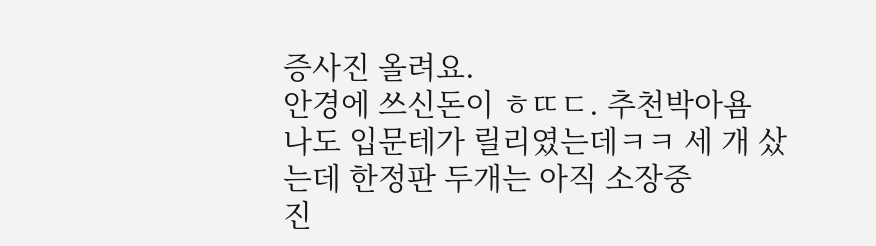증사진 올려요.
안경에 쓰신돈이 ㅎㄸㄷ. 추천박아욤
나도 입문테가 릴리였는데ㅋㅋ 세 개 샀는데 한정판 두개는 아직 소장중
진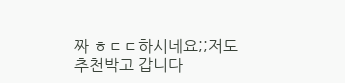짜 ㅎㄷㄷ하시네요;;저도 추천박고 갑니다